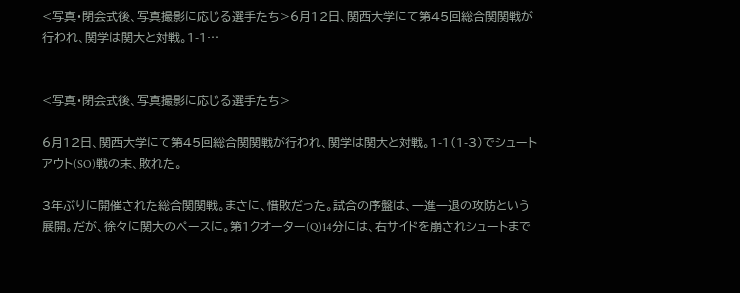<写真・閉会式後、写真撮影に応じる選手たち>6月12日、関西大学にて第45回総合関関戦が行われ、関学は関大と対戦。1-1…


<写真・閉会式後、写真撮影に応じる選手たち>

6月12日、関西大学にて第45回総合関関戦が行われ、関学は関大と対戦。1-1(1-3)でシュートアウト(SO)戦の末、敗れた。

3年ぶりに開催された総合関関戦。まさに、惜敗だった。試合の序盤は、一進一退の攻防という展開。だが、徐々に関大のペースに。第1クオーター(Q)14分には、右サイドを崩されシュートまで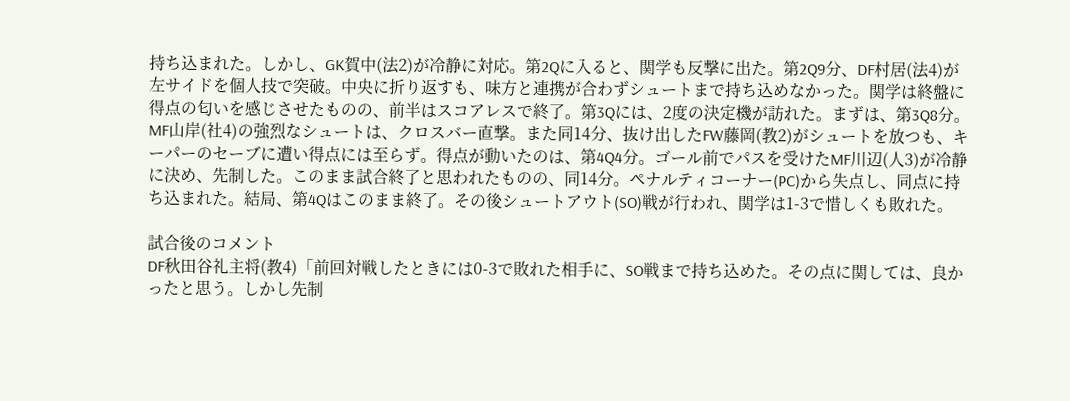持ち込まれた。しかし、GK賀中(法2)が冷静に対応。第2Qに入ると、関学も反撃に出た。第2Q9分、DF村居(法4)が左サイドを個人技で突破。中央に折り返すも、味方と連携が合わずシュートまで持ち込めなかった。関学は終盤に得点の匂いを感じさせたものの、前半はスコアレスで終了。第3Qには、2度の決定機が訪れた。まずは、第3Q8分。MF山岸(社4)の強烈なシュートは、クロスバー直撃。また同14分、抜け出したFW藤岡(教2)がシュートを放つも、キーパーのセーブに遭い得点には至らず。得点が動いたのは、第4Q4分。ゴール前でパスを受けたMF川辺(人3)が冷静に決め、先制した。このまま試合終了と思われたものの、同14分。ペナルティコーナー(PC)から失点し、同点に持ち込まれた。結局、第4Qはこのまま終了。その後シュートアウト(SO)戦が行われ、関学は1-3で惜しくも敗れた。

試合後のコメント
DF秋田谷礼主将(教4)「前回対戦したときには0-3で敗れた相手に、SO戦まで持ち込めた。その点に関しては、良かったと思う。しかし先制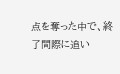点を奪った中で、終了間際に追い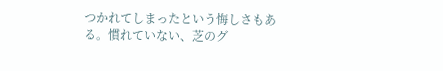つかれてしまったという悔しさもある。慣れていない、芝のグ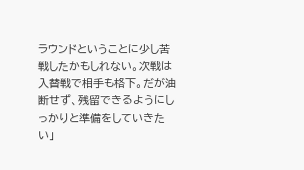ラウンドということに少し苦戦したかもしれない。次戦は入替戦で相手も格下。だが油断せず、残留できるようにしっかりと準備をしていきたい」